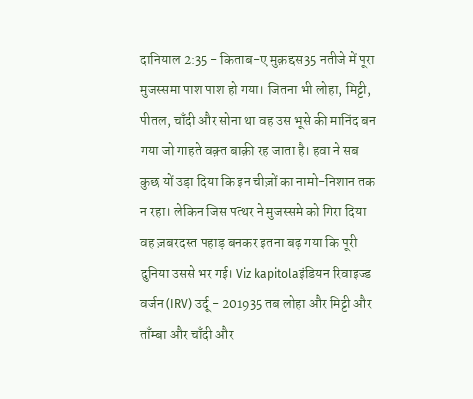दानियाल 2:35 - किताब-ए मुक़द्दस35 नतीजे में पूरा मुजस्समा पाश पाश हो गया। जितना भी लोहा, मिट्टी, पीतल, चाँदी और सोना था वह उस भूसे की मानिंद बन गया जो गाहते वक़्त बाक़ी रह जाता है। हवा ने सब कुछ यों उड़ा दिया कि इन चीज़ों का नामो-निशान तक न रहा। लेकिन जिस पत्थर ने मुजस्समे को गिरा दिया वह ज़बरदस्त पहाड़ बनकर इतना बढ़ गया कि पूरी दुनिया उससे भर गई। Viz kapitolaइंडियन रिवाइज्ड वर्जन (IRV) उर्दू - 201935 तब लोहा और मिट्टी और ताँम्बा और चाँदी और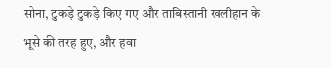सोना, टुकड़े टुकड़े किए गए और ताबिस्तानी खलीहान के भूसे की तरह हुए, और हवा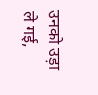उनको उड़ा ले गई,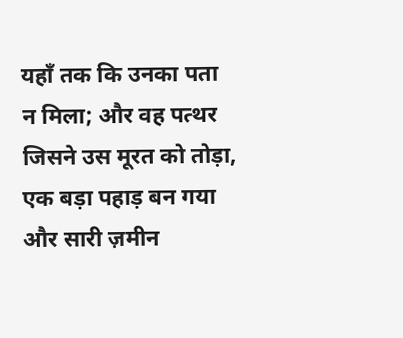यहाँ तक कि उनका पता न मिला; और वह पत्थर जिसने उस मूरत को तोड़ा, एक बड़ा पहाड़ बन गया और सारी ज़मीन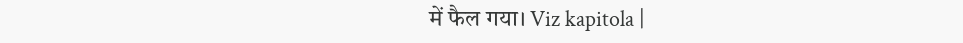में फैल गया। Viz kapitola |